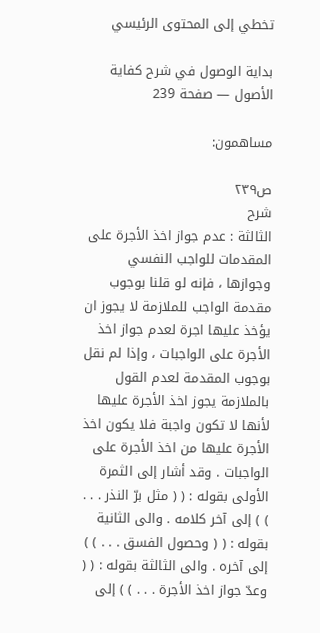تخطي إلى المحتوى الرئيسي

بداية الوصول في شرح كفاية الأصول — صفحة 239

مساهمون:

ص٢٣٩
شرح
الثالثة : عدم جواز اخذ الأجرة على المقدمات للواجب النفسي وجوازها ، فإنه لو قلنا بوجوب مقدمة الواجب للملازمة لا يجوز ان يؤخذ عليها اجرة لعدم جواز اخذ الأجرة على الواجبات ، وإذا لم نقل بوجوب المقدمة لعدم القول بالملازمة يجوز اخذ الأجرة عليها لأنها لا تكون واجبة فلا يكون اخذ الأجرة عليها من اخذ الأجرة على الواجبات . وقد أشار إلى الثمرة الأولى بقوله : ( ( مثل برّ النذر . . . ) ) إلى آخر كلامه . والى الثانية بقوله : ( ( وحصول الفسق . . . ) ) إلى آخره . والى الثالثة بقوله : ( ( وعدّ جواز اخذ الأجرة . . . ) ) إلى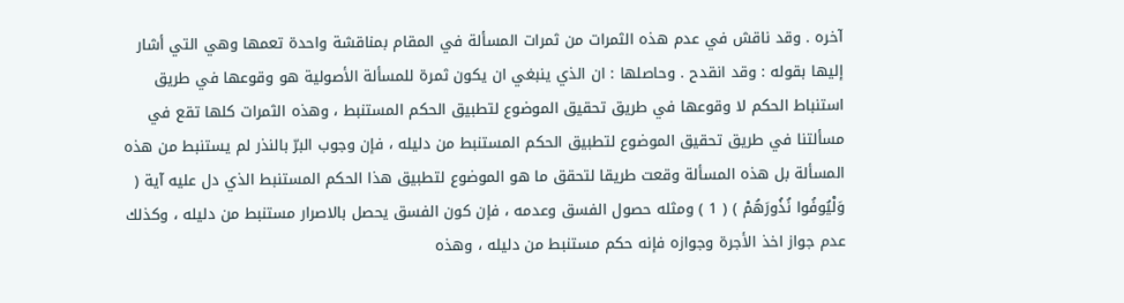آخره . وقد ناقش في عدم هذه الثمرات من ثمرات المسألة في المقام بمناقشة واحدة تعمها وهي التي أشار إليها بقوله : وقد انقدح . وحاصلها : ان الذي ينبغي ان يكون ثمرة للمسألة الأصولية هو وقوعها في طريق استنباط الحكم لا وقوعها في طريق تحقيق الموضوع لتطبيق الحكم المستنبط ، وهذه الثمرات كلها تقع في مسألتنا في طريق تحقيق الموضوع لتطبيق الحكم المستنبط من دليله ، فإن وجوب البرّ بالنذر لم يستنبط من هذه المسألة بل هذه المسألة وقعت طريقا لتحقق ما هو الموضوع لتطبيق هذا الحكم المستنبط الذي دل عليه آية ( وَلْيُوفُوا نُذُورَهُمْ ) ( 1 ) ومثله حصول الفسق وعدمه ، فإن كون الفسق يحصل بالاصرار مستنبط من دليله ، وكذلك عدم جواز اخذ الأجرة وجوازه فإنه حكم مستنبط من دليله ، وهذه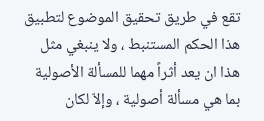تقع في طريق تحقيق الموضوع لتطبيق هذا الحكم المستنبط ، ولا ينبغي مثل هذا ان يعد أثراً مهما للمسألة الأصولية بما هي مسألة أصولية ، وإلاّ لكان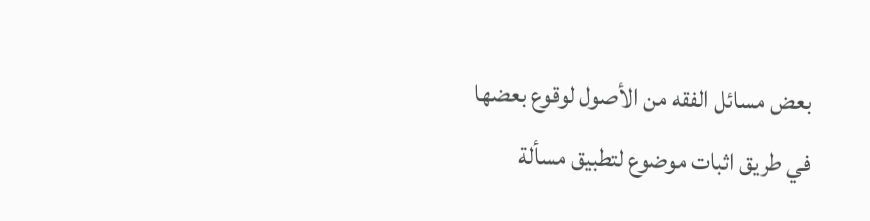بعض مسائل الفقه من الأصول لوقوع بعضها في طريق اثبات موضوع لتطبيق مسألة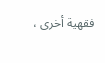فقهية أخرى ،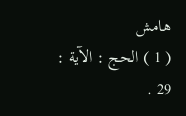هامش
( 1 ) الحج : الآية : 29 .